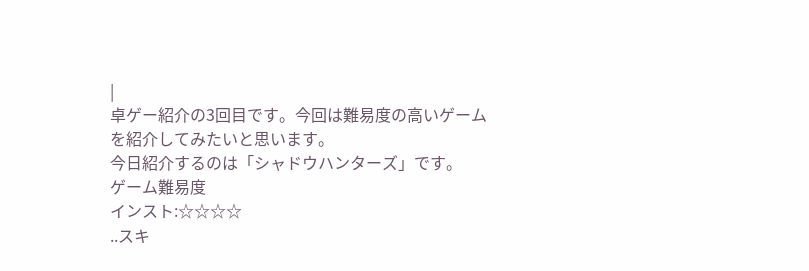|
卓ゲー紹介の3回目です。今回は難易度の高いゲームを紹介してみたいと思います。
今日紹介するのは「シャドウハンターズ」です。
ゲーム難易度
インスト:☆☆☆☆
..スキ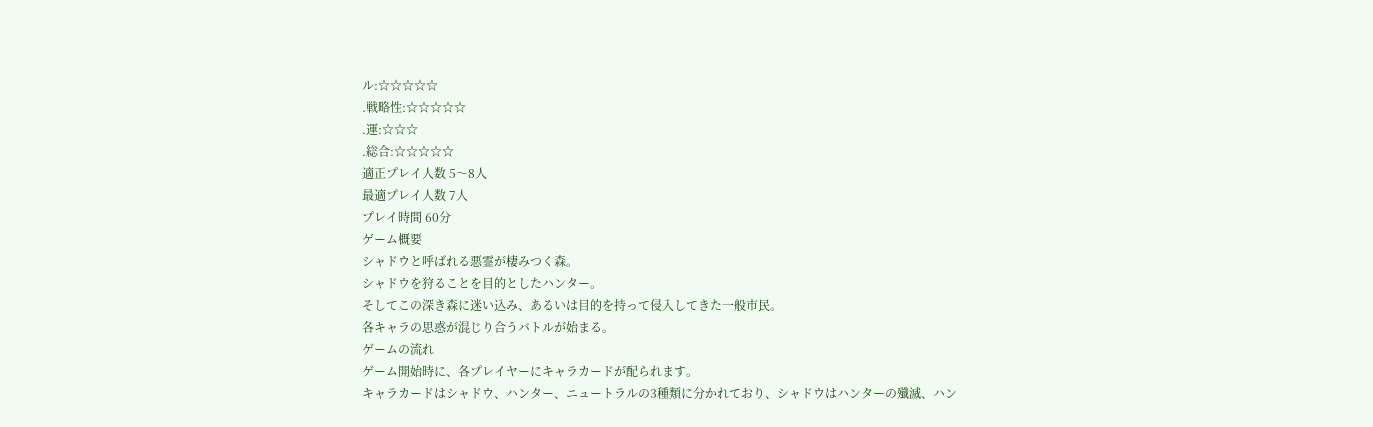ル:☆☆☆☆☆
.戦略性:☆☆☆☆☆
.運:☆☆☆
.総合:☆☆☆☆☆
適正プレイ人数 5〜8人
最適プレイ人数 7人
プレイ時間 60分
ゲーム概要
シャドウと呼ばれる悪霊が棲みつく森。
シャドウを狩ることを目的としたハンター。
そしてこの深き森に迷い込み、あるいは目的を持って侵入してきた一般市民。
各キャラの思惑が混じり合うバトルが始まる。
ゲームの流れ
ゲーム開始時に、各プレイヤーにキャラカードが配られます。
キャラカードはシャドウ、ハンター、ニュートラルの3種類に分かれており、シャドウはハンターの殲滅、ハン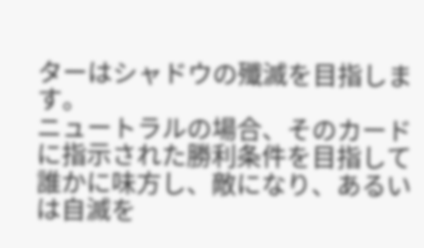ターはシャドウの殲滅を目指します。
ニュートラルの場合、そのカードに指示された勝利条件を目指して誰かに味方し、敵になり、あるいは自滅を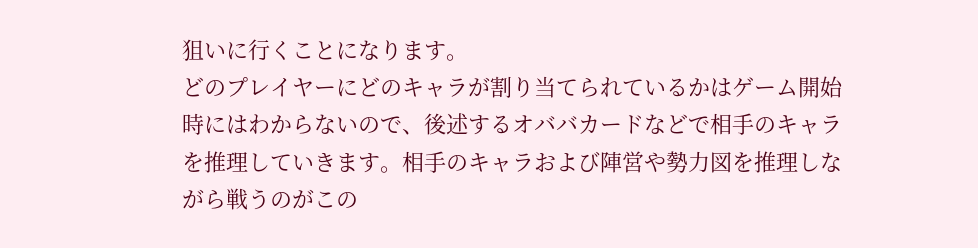狙いに行くことになります。
どのプレイヤーにどのキャラが割り当てられているかはゲーム開始時にはわからないので、後述するオババカードなどで相手のキャラを推理していきます。相手のキャラおよび陣営や勢力図を推理しながら戦うのがこの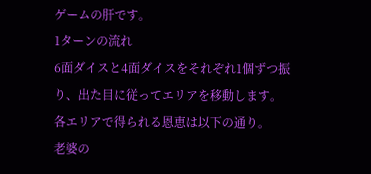ゲームの肝です。
1ターンの流れ
6面ダイスと4面ダイスをそれぞれ1個ずつ振り、出た目に従ってエリアを移動します。
各エリアで得られる恩恵は以下の通り。
老婆の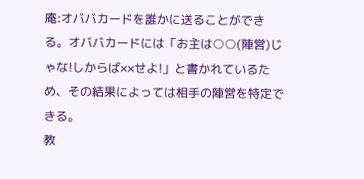庵:オババカードを誰かに送ることができる。オババカードには「お主は○○(陣営)じゃな!しからば××せよ!」と書かれているため、その結果によっては相手の陣営を特定できる。
教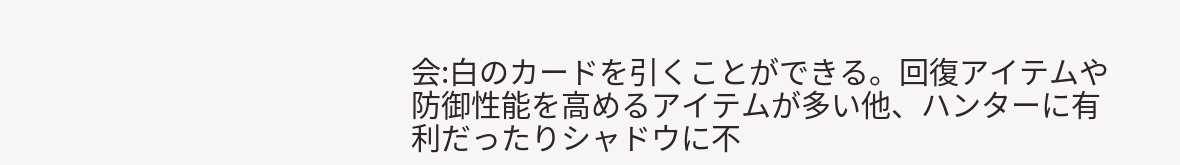会:白のカードを引くことができる。回復アイテムや防御性能を高めるアイテムが多い他、ハンターに有利だったりシャドウに不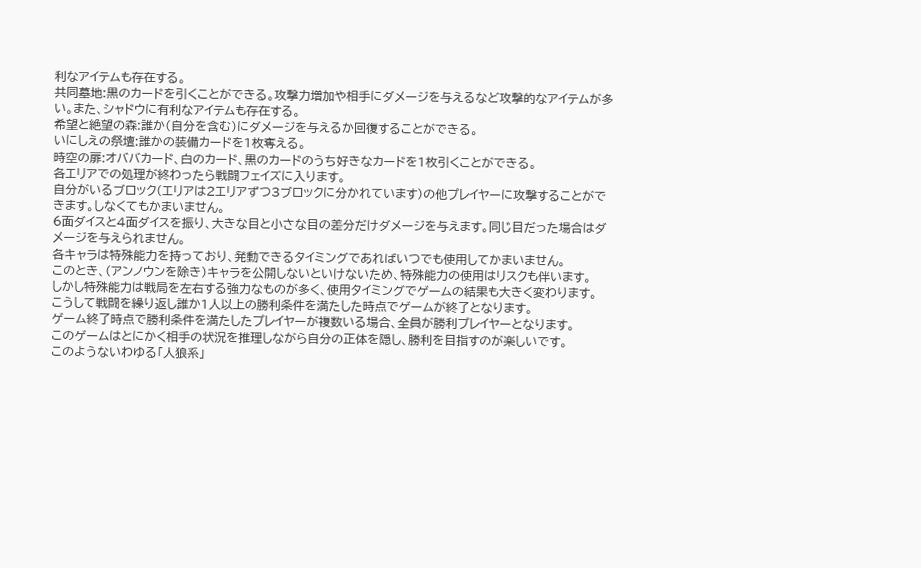利なアイテムも存在する。
共同墓地:黒のカードを引くことができる。攻撃力増加や相手にダメージを与えるなど攻撃的なアイテムが多い。また、シャドウに有利なアイテムも存在する。
希望と絶望の森:誰か(自分を含む)にダメージを与えるか回復することができる。
いにしえの祭壇:誰かの装備カードを1枚奪える。
時空の扉:オババカード、白のカード、黒のカードのうち好きなカードを1枚引くことができる。
各エリアでの処理が終わったら戦闘フェイズに入ります。
自分がいるブロック(エリアは2エリアずつ3ブロックに分かれています)の他プレイヤーに攻撃することができます。しなくてもかまいません。
6面ダイスと4面ダイスを振り、大きな目と小さな目の差分だけダメージを与えます。同じ目だった場合はダメージを与えられません。
各キャラは特殊能力を持っており、発動できるタイミングであればいつでも使用してかまいません。
このとき、(アンノウンを除き)キャラを公開しないといけないため、特殊能力の使用はリスクも伴います。
しかし特殊能力は戦局を左右する強力なものが多く、使用タイミングでゲームの結果も大きく変わります。
こうして戦闘を繰り返し誰か1人以上の勝利条件を満たした時点でゲームが終了となります。
ゲーム終了時点で勝利条件を満たしたプレイヤーが複数いる場合、全員が勝利プレイヤーとなります。
このゲームはとにかく相手の状況を推理しながら自分の正体を隠し、勝利を目指すのが楽しいです。
このようないわゆる「人狼系」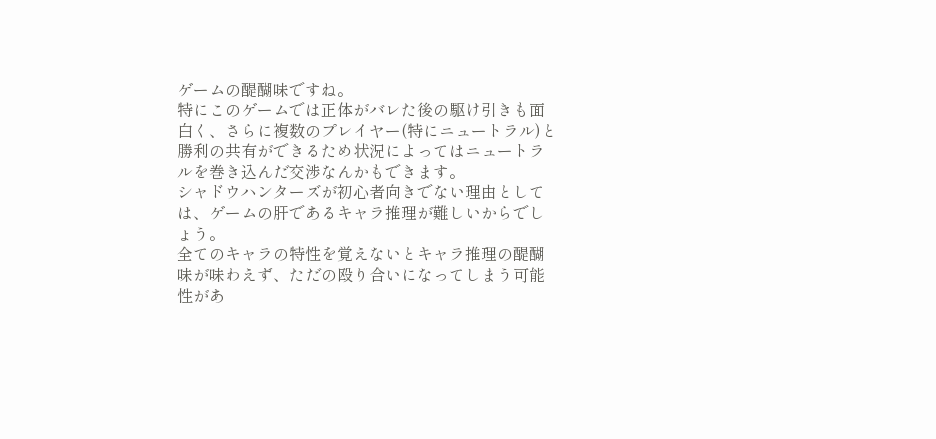ゲームの醍醐味ですね。
特にこのゲームでは正体がバレた後の駆け引きも面白く、さらに複数のプレイヤー(特にニュートラル)と勝利の共有ができるため状況によってはニュートラルを巻き込んだ交渉なんかもできます。
シャドウハンターズが初心者向きでない理由としては、ゲームの肝であるキャラ推理が難しいからでしょう。
全てのキャラの特性を覚えないとキャラ推理の醍醐味が味わえず、ただの殴り合いになってしまう可能性があ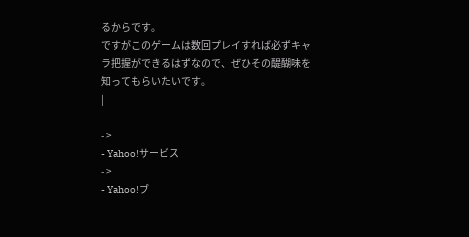るからです。
ですがこのゲームは数回プレイすれば必ずキャラ把握ができるはずなので、ぜひその醍醐味を知ってもらいたいです。
|

- >
- Yahoo!サービス
- >
- Yahoo!ブ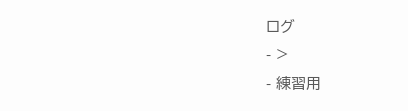ログ
- >
- 練習用